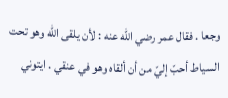وجعا . فقال عمر رضي الله عنه : لأن يلقى الله وهو تحت السياط أحبّ إليّ من أن ألقاه وهو في عنقي . ايتوني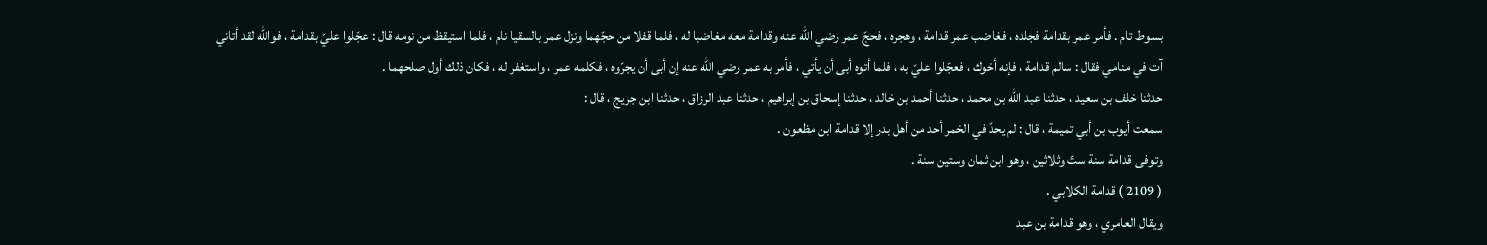بسوط تام . فأمر عمر بقدامة فجلده ، فغاضب عمر قدامة ، وهجره ، فحجّ عمر رضي الله عنه وقدامة معه مغاضبا له ، فلما قفلا من حجّهما ونزل عمر بالسقيا نام ، فلما استيقظ من نومه قال : عجّلوا عليّ بقدامة ، فوالله لقد أتاني آت في منامي فقال : سالم قدامة ، فإنه أخوك ، فعجّلوا عليّ به ، فلما أتوه أبى أن يأتي ، فأمر به عمر رضي الله عنه إن أبى أن يجرّوه ، فكلمه عمر ، واستغفر له ، فكان ذلك أول صلحهما .
حدثنا خلف بن سعيد ، حدثنا عبد الله بن محمد ، حدثنا أحمد بن خالد ، حدثنا إسحاق بن إبراهيم ، حدثنا عبد الرزاق ، حدثنا ابن جريج ، قال :
سمعت أيوب بن أبي تميمة ، قال : لم يحدّ في الخمر أحد من أهل بدر إلا قدامة ابن مظعون .
وتوفى قدامة سنة ستّ وثلاثين ، وهو ابن ثمان وستين سنة .
( 2109 ) قدامة الكلابي .
ويقال العامري ، وهو قدامة بن عبد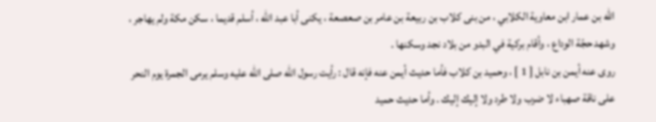الله بن عمار ابن معاوية الكلابي ، من بنى كلاب بن ربيعة بن عامر بن صعصعة ، يكنى أبا عبد الله ، أسلم قديما ، سكن مكة ولم يهاجر ، وشهد حجّة الوداع ، وأقام بركية في البدو من بلاد نجد وسكنها .
روى عنه أيمن بن نابل [ 1 ] ، وحميد بن كلاب فأما حديث أيمن عنه فإنه قال : رأيت رسول الله صلى الله عليه وسلم يرمى الجمرة يوم النحر على ناقة صهباء لا ضرب ولا طرد ولا إليك إليك . وأما حديث حميد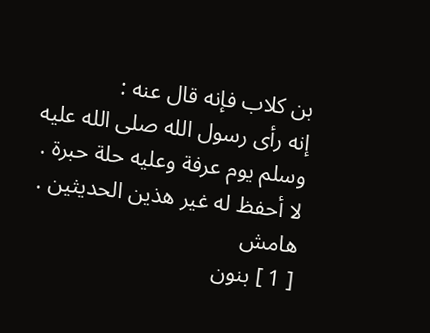بن كلاب فإنه قال عنه :
إنه رأى رسول الله صلى الله عليه وسلم يوم عرفة وعليه حلة حبرة . لا أحفظ له غير هذين الحديثين .
هامش
[ 1 ] بنون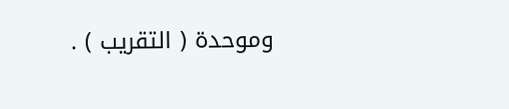وموحدة ( التقريب ) .